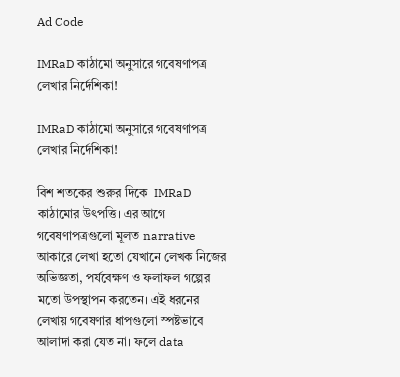Ad Code

IMRaD কাঠামো অনুসারে গবেষণাপত্র লেখার নির্দেশিকা!

IMRaD কাঠামো অনুসারে গবেষণাপত্র লেখার নির্দেশিকা!

বিশ শতকের শুরুর দিকে  IMRaD কাঠামোর উৎপত্তি। এর আগে গবেষণাপত্রগুলো মূলত narrative আকারে লেখা হতো যেখানে লেখক নিজের অভিজ্ঞতা, পর্যবেক্ষণ ও ফলাফল গল্পের মতো উপস্থাপন করতেন। এই ধরনের লেখায় গবেষণার ধাপগুলো স্পষ্টভাবে আলাদা করা যেত না। ফলে data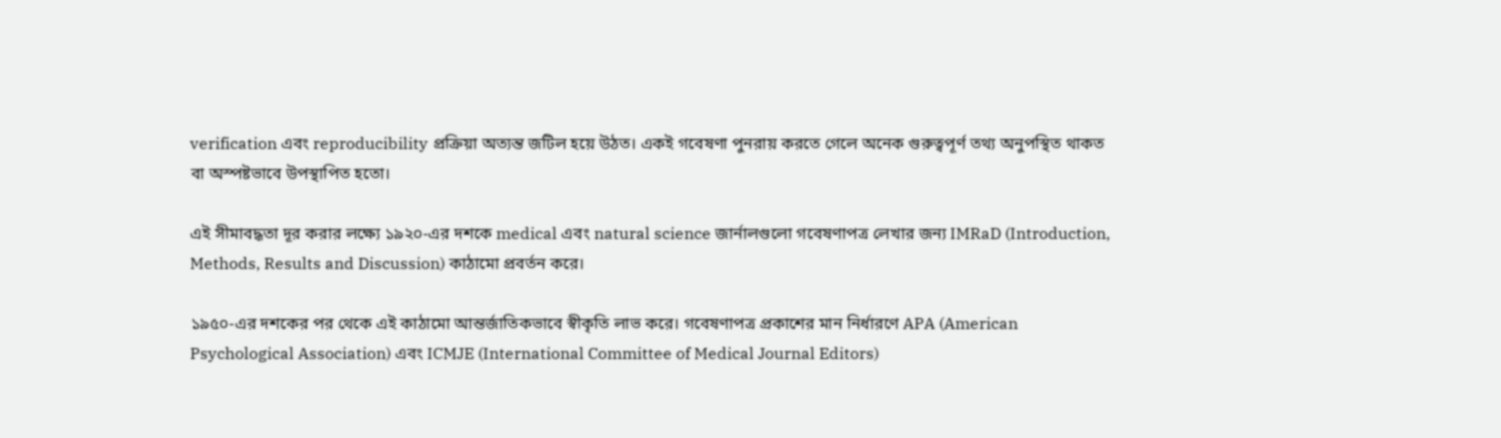verification এবং reproducibility প্রক্রিয়া অত্যন্ত জটিল হয়ে উঠত। একই গবেষণা পুনরায় করতে গেলে অনেক গুরুত্বপূর্ণ তথ্য অনুপস্থিত থাকত বা অস্পষ্টভাবে উপস্থাপিত হতো।

এই সীমাবদ্ধতা দূর করার লক্ষ্যে ১৯২০-এর দশকে medical এবং natural science জার্নালগুলো গবেষণাপত্র লেখার জন্য IMRaD (Introduction, Methods, Results and Discussion) কাঠামো প্রবর্তন করে।

১৯৫০-এর দশকের পর থেকে এই কাঠামো আন্তর্জাতিকভাবে স্বীকৃতি লাভ করে। গবেষণাপত্র প্রকাশের মান নির্ধারণে APA (American Psychological Association) এবং ICMJE (International Committee of Medical Journal Editors)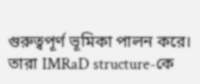গুরুত্বপূর্ণ ভূমিকা পালন করে। তারা IMRaD structure-কে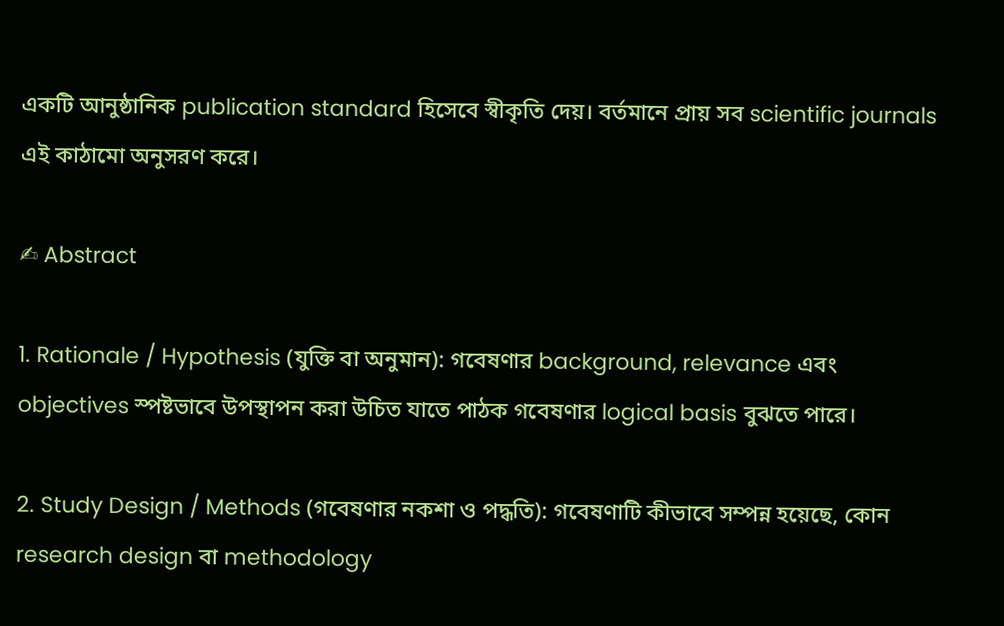একটি আনুষ্ঠানিক publication standard হিসেবে স্বীকৃতি দেয়। বর্তমানে প্রায় সব scientific journals এই কাঠামো অনুসরণ করে।

✍ Abstract

1. Rationale / Hypothesis (যুক্তি বা অনুমান): গবেষণার background, relevance এবং objectives স্পষ্টভাবে উপস্থাপন করা উচিত যাতে পাঠক গবেষণার logical basis বুঝতে পারে।

2. Study Design / Methods (গবেষণার নকশা ও পদ্ধতি): গবেষণাটি কীভাবে সম্পন্ন হয়েছে, কোন research design বা methodology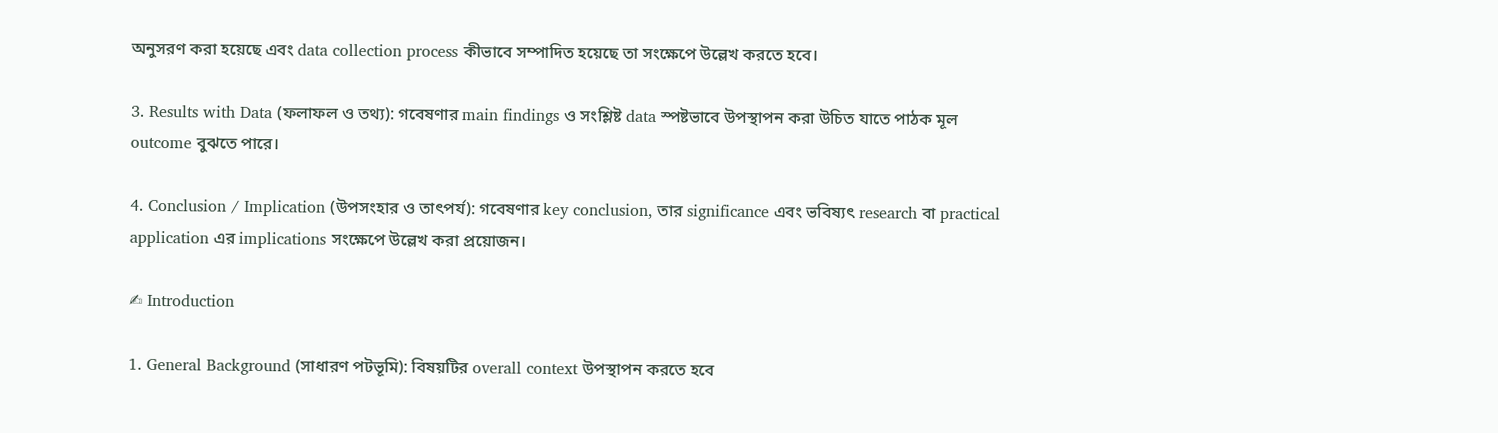অনুসরণ করা হয়েছে এবং data collection process কীভাবে সম্পাদিত হয়েছে তা সংক্ষেপে উল্লেখ করতে হবে।

3. Results with Data (ফলাফল ও তথ্য): গবেষণার main findings ও সংশ্লিষ্ট data স্পষ্টভাবে উপস্থাপন করা উচিত যাতে পাঠক মূল outcome বুঝতে পারে।

4. Conclusion / Implication (উপসংহার ও তাৎপর্য): গবেষণার key conclusion, তার significance এবং ভবিষ্যৎ research বা practical application এর implications সংক্ষেপে উল্লেখ করা প্রয়োজন।

✍ Introduction

1. General Background (সাধারণ পটভূমি): বিষয়টির overall context উপস্থাপন করতে হবে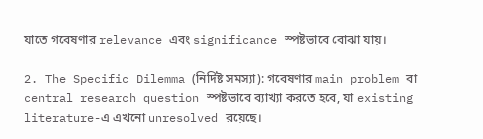যাতে গবেষণার relevance এবং significance স্পষ্টভাবে বোঝা যায়।

2. The Specific Dilemma (নির্দিষ্ট সমস্যা): গবেষণার main problem বা central research question স্পষ্টভাবে ব্যাখ্যা করতে হবে, যা existing literature-এ এখনো unresolved রয়েছে।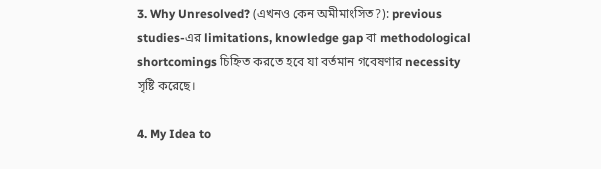3. Why Unresolved? (এখনও কেন অমীমাংসিত?): previous studies-এর limitations, knowledge gap বা methodological shortcomings চিহ্নিত করতে হবে যা বর্তমান গবেষণার necessity সৃষ্টি করেছে।

4. My Idea to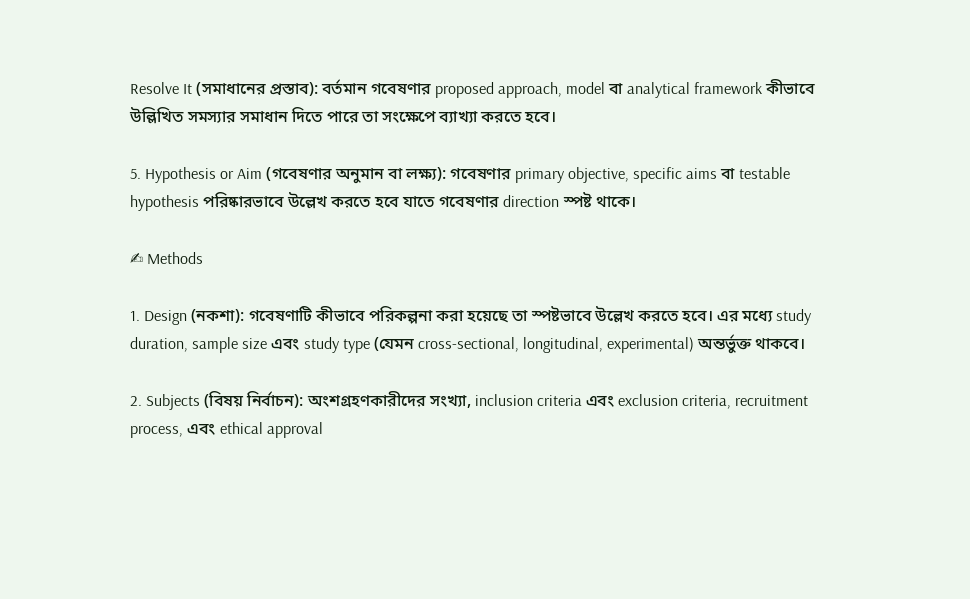Resolve It (সমাধানের প্রস্তাব): বর্তমান গবেষণার proposed approach, model বা analytical framework কীভাবে উল্লিখিত সমস্যার সমাধান দিতে পারে তা সংক্ষেপে ব্যাখ্যা করতে হবে।

5. Hypothesis or Aim (গবেষণার অনুমান বা লক্ষ্য): গবেষণার primary objective, specific aims বা testable hypothesis পরিষ্কারভাবে উল্লেখ করতে হবে যাতে গবেষণার direction স্পষ্ট থাকে।

✍ Methods

1. Design (নকশা): গবেষণাটি কীভাবে পরিকল্পনা করা হয়েছে তা স্পষ্টভাবে উল্লেখ করতে হবে। এর মধ্যে study duration, sample size এবং study type (যেমন cross-sectional, longitudinal, experimental) অন্তর্ভুক্ত থাকবে।

2. Subjects (বিষয় নির্বাচন): অংশগ্রহণকারীদের সংখ্যা, inclusion criteria এবং exclusion criteria, recruitment process, এবং ethical approval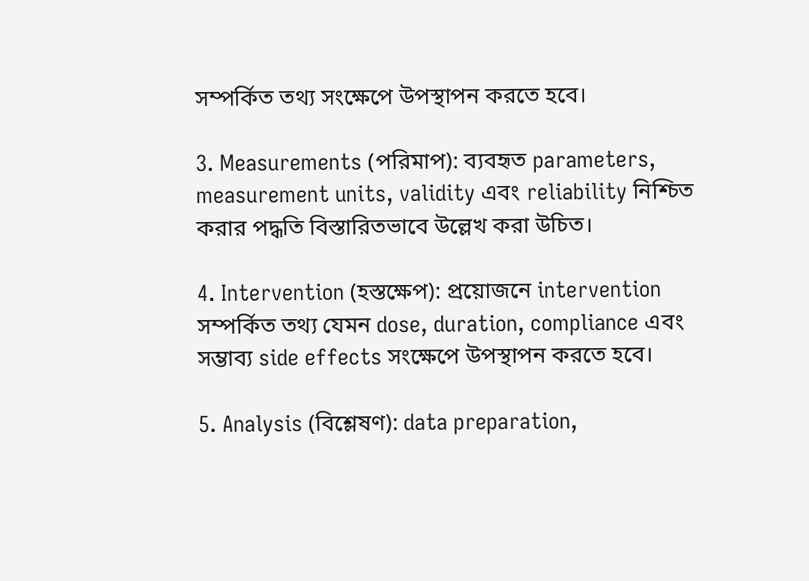সম্পর্কিত তথ্য সংক্ষেপে উপস্থাপন করতে হবে।

3. Measurements (পরিমাপ): ব্যবহৃত parameters, measurement units, validity এবং reliability নিশ্চিত করার পদ্ধতি বিস্তারিতভাবে উল্লেখ করা উচিত।

4. Intervention (হস্তক্ষেপ): প্রয়োজনে intervention সম্পর্কিত তথ্য যেমন dose, duration, compliance এবং সম্ভাব্য side effects সংক্ষেপে উপস্থাপন করতে হবে।

5. Analysis (বিশ্লেষণ): data preparation,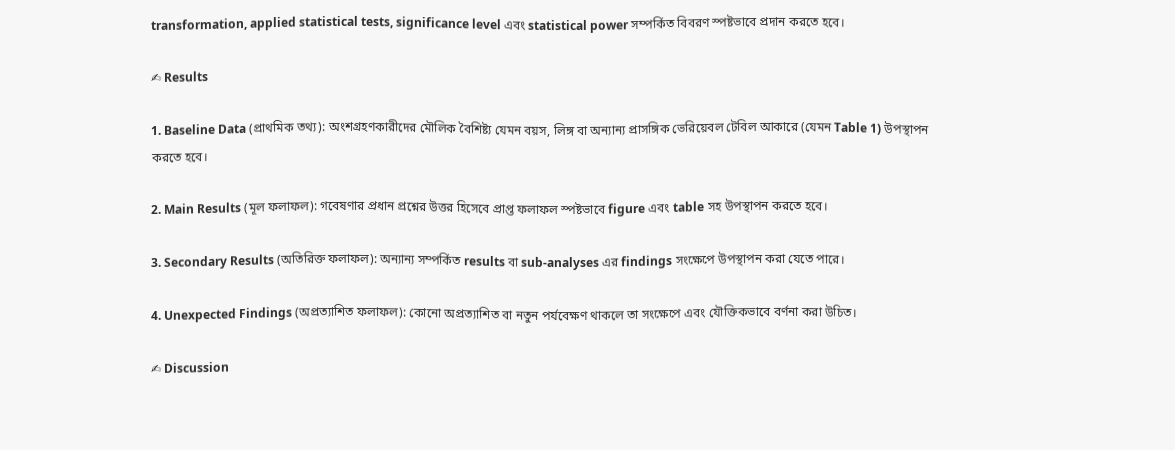transformation, applied statistical tests, significance level এবং statistical power সম্পর্কিত বিবরণ স্পষ্টভাবে প্রদান করতে হবে।

✍ Results

1. Baseline Data (প্রাথমিক তথ্য): অংশগ্রহণকারীদের মৌলিক বৈশিষ্ট্য যেমন বয়স, লিঙ্গ বা অন্যান্য প্রাসঙ্গিক ভেরিয়েবল টেবিল আকারে (যেমন Table 1) উপস্থাপন করতে হবে।

2. Main Results (মূল ফলাফল): গবেষণার প্রধান প্রশ্নের উত্তর হিসেবে প্রাপ্ত ফলাফল স্পষ্টভাবে figure এবং table সহ উপস্থাপন করতে হবে।

3. Secondary Results (অতিরিক্ত ফলাফল): অন্যান্য সম্পর্কিত results বা sub-analyses এর findings সংক্ষেপে উপস্থাপন করা যেতে পারে।

4. Unexpected Findings (অপ্রত্যাশিত ফলাফল): কোনো অপ্রত্যাশিত বা নতুন পর্যবেক্ষণ থাকলে তা সংক্ষেপে এবং যৌক্তিকভাবে বর্ণনা করা উচিত।

✍ Discussion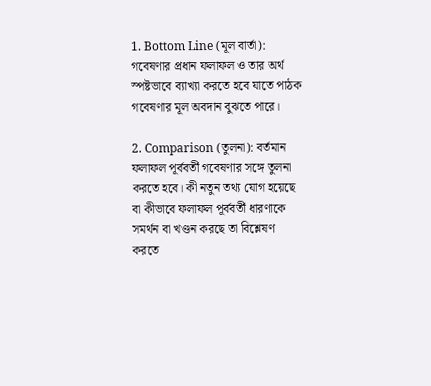1. Bottom Line (মূল বার্তা): গবেষণার প্রধান ফলাফল ও তার অর্থ স্পষ্টভাবে ব্যাখ্যা করতে হবে যাতে পাঠক গবেষণার মূল অবদান বুঝতে পারে।

2. Comparison (তুলনা): বর্তমান ফলাফল পূর্ববর্তী গবেষণার সঙ্গে তুলনা করতে হবে। কী নতুন তথ্য যোগ হয়েছে বা কীভাবে ফলাফল পূর্ববর্তী ধারণাকে সমর্থন বা খণ্ডন করছে তা বিশ্লেষণ করতে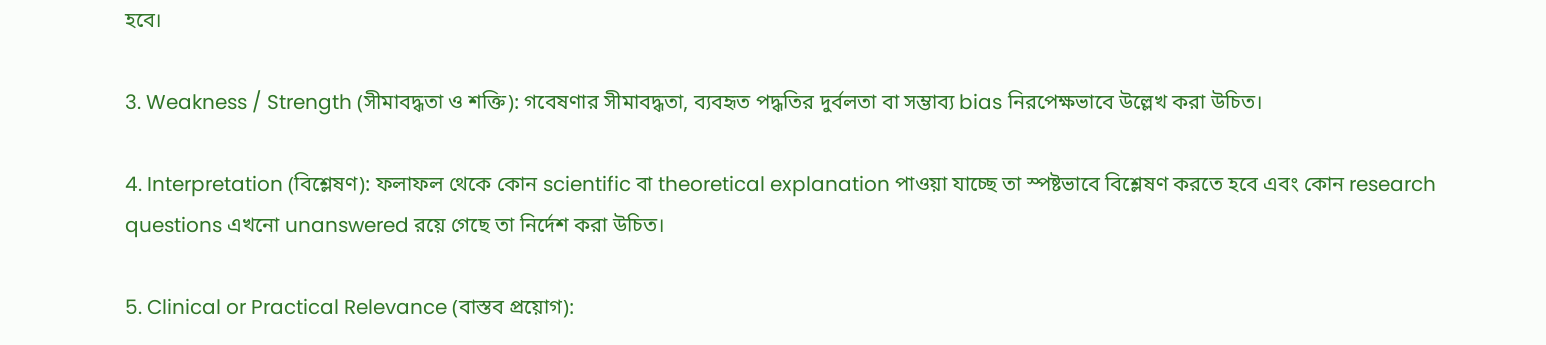হবে।

3. Weakness / Strength (সীমাবদ্ধতা ও শক্তি): গবেষণার সীমাবদ্ধতা, ব্যবহৃত পদ্ধতির দুর্বলতা বা সম্ভাব্য bias নিরপেক্ষভাবে উল্লেখ করা উচিত।

4. Interpretation (বিশ্লেষণ): ফলাফল থেকে কোন scientific বা theoretical explanation পাওয়া যাচ্ছে তা স্পষ্টভাবে বিশ্লেষণ করতে হবে এবং কোন research questions এখনো unanswered রয়ে গেছে তা নির্দেশ করা উচিত।

5. Clinical or Practical Relevance (বাস্তব প্রয়োগ):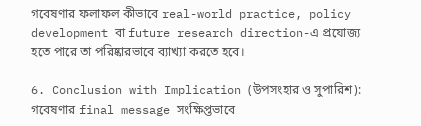গবেষণার ফলাফল কীভাবে real-world practice, policy development বা future research direction-এ প্রযোজ্য হতে পারে তা পরিষ্কারভাবে ব্যাখ্যা করতে হবে।

6. Conclusion with Implication (উপসংহার ও সুপারিশ): গবেষণার final message সংক্ষিপ্তভাবে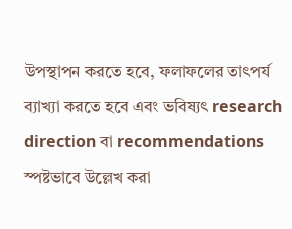উপস্থাপন করতে হবে, ফলাফলের তাৎপর্য ব্যাখ্যা করতে হবে এবং ভবিষ্যৎ research direction বা recommendations স্পষ্টভাবে উল্লেখ করা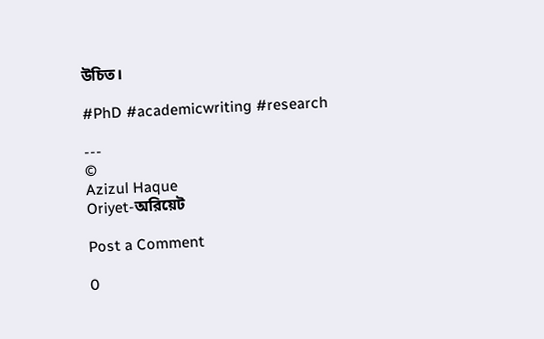উচিত।

#PhD #academicwriting #research

---
©
Azizul Haque
Oriyet-অরিয়েট

Post a Comment

0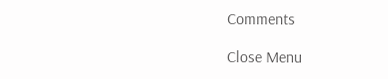Comments

Close Menu